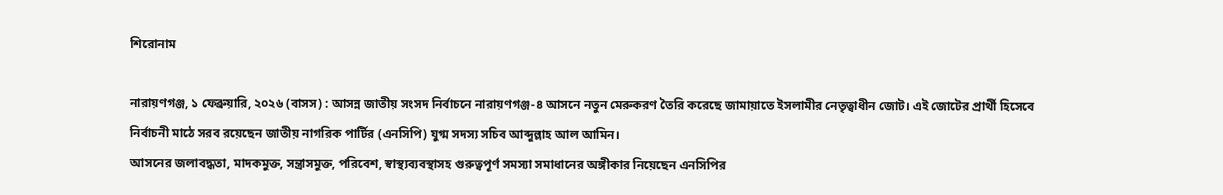শিরোনাম

নারায়ণগঞ্জ, ১ ফেব্রুয়ারি, ২০২৬ (বাসস) : আসন্ন জাতীয় সংসদ নির্বাচনে নারায়ণগঞ্জ-৪ আসনে নতুন মেরুকরণ তৈরি করেছে জামায়াতে ইসলামীর নেতৃত্বাধীন জোট। এই জোটের প্রার্থী হিসেবে নির্বাচনী মাঠে সরব রয়েছেন জাতীয় নাগরিক পার্টির (এনসিপি) যুগ্ম সদস্য সচিব আব্দুল্লাহ আল আমিন।
আসনের জলাবদ্ধতা, মাদকমুক্ত, সন্ত্রাসমুক্ত, পরিবেশ, স্বাস্থ্যব্যবস্থাসহ গুরুত্বপূর্ণ সমস্যা সমাধানের অঙ্গীকার নিয়েছেন এনসিপির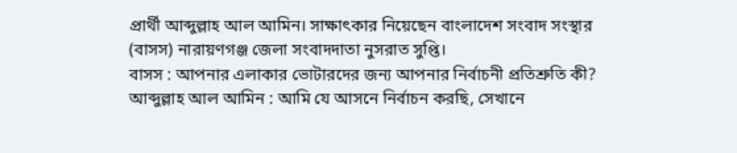প্রার্থী আব্দুল্লাহ আল আমিন। সাক্ষাৎকার নিয়েছেন বাংলাদেশ সংবাদ সংস্থার (বাসস) নারায়ণগঞ্জ জেলা সংবাদদাতা নুসরাত সুপ্তি।
বাসস : আপনার এলাকার ভোটারদের জন্য আপনার নির্বাচনী প্রতিশ্রুতি কী?
আব্দুল্লাহ আল আমিন : আমি যে আসনে নির্বাচন করছি, সেখানে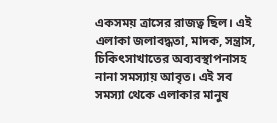একসময় ত্রাসের রাজত্ব ছিল। এই এলাকা জলাবদ্ধতা, মাদক, সন্ত্রাস, চিকিৎসাখাতের অব্যবস্থাপনাসহ নানা সমস্যায় আবৃত। এই সব সমস্যা থেকে এলাকার মানুষ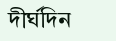দীর্ঘদিন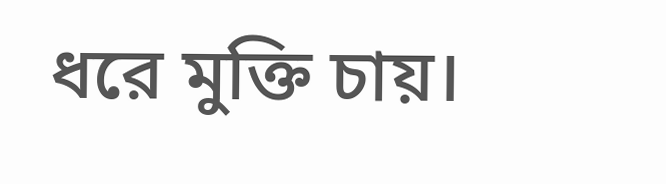ধরে মুক্তি চায়।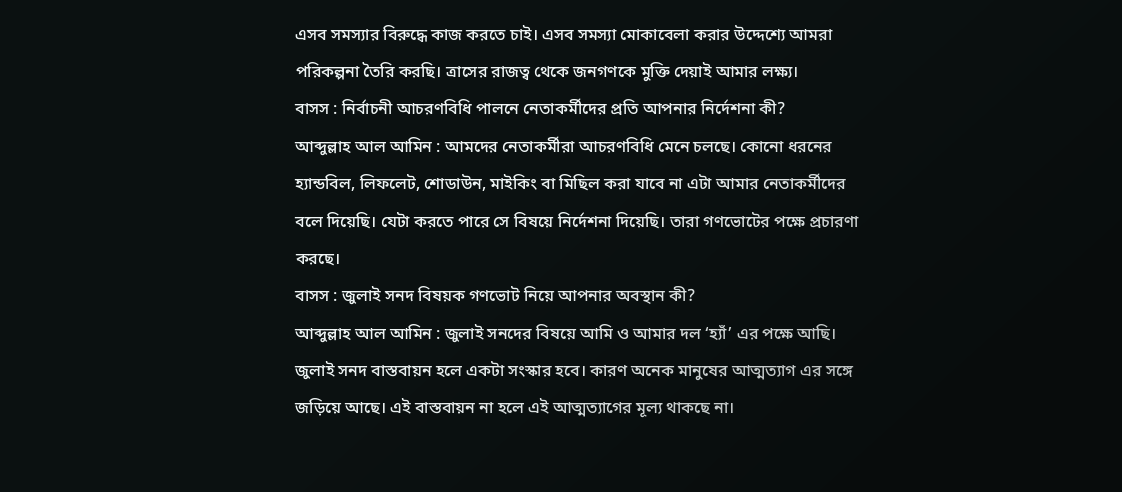এসব সমস্যার বিরুদ্ধে কাজ করতে চাই। এসব সমস্যা মোকাবেলা করার উদ্দেশ্যে আমরা পরিকল্পনা তৈরি করছি। ত্রাসের রাজত্ব থেকে জনগণকে মুক্তি দেয়াই আমার লক্ষ্য।
বাসস : নির্বাচনী আচরণবিধি পালনে নেতাকর্মীদের প্রতি আপনার নির্দেশনা কী?
আব্দুল্লাহ আল আমিন : আমদের নেতাকর্মীরা আচরণবিধি মেনে চলছে। কোনো ধরনের হ্যান্ডবিল, লিফলেট, শোডাউন, মাইকিং বা মিছিল করা যাবে না এটা আমার নেতাকর্মীদের বলে দিয়েছি। যেটা করতে পারে সে বিষয়ে নির্দেশনা দিয়েছি। তারা গণভোটের পক্ষে প্রচারণা করছে।
বাসস : জুলাই সনদ বিষয়ক গণভোট নিয়ে আপনার অবস্থান কী?
আব্দুল্লাহ আল আমিন : জুলাই সনদের বিষয়ে আমি ও আমার দল ‘হ্যাঁ’ এর পক্ষে আছি। জুলাই সনদ বাস্তবায়ন হলে একটা সংস্কার হবে। কারণ অনেক মানুষের আত্মত্যাগ এর সঙ্গে জড়িয়ে আছে। এই বাস্তবায়ন না হলে এই আত্মত্যাগের মূল্য থাকছে না।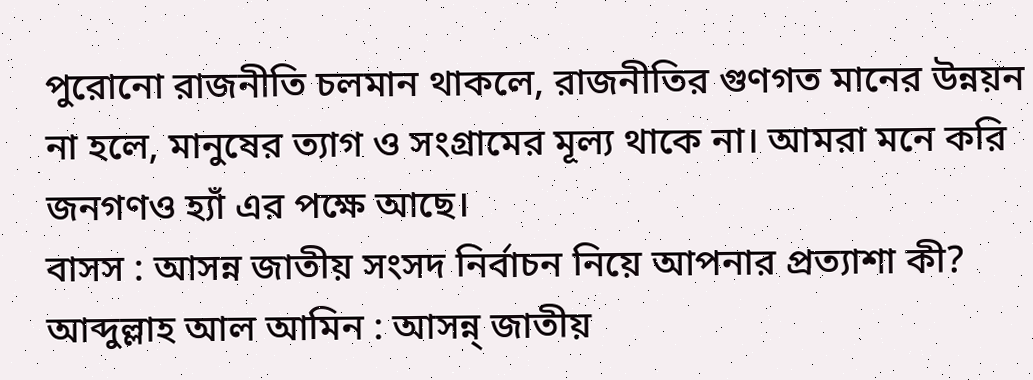পুরোনো রাজনীতি চলমান থাকলে, রাজনীতির গুণগত মানের উন্নয়ন না হলে, মানুষের ত্যাগ ও সংগ্রামের মূল্য থাকে না। আমরা মনে করি জনগণও হ্যাঁ এর পক্ষে আছে।
বাসস : আসন্ন জাতীয় সংসদ নির্বাচন নিয়ে আপনার প্রত্যাশা কী?
আব্দুল্লাহ আল আমিন : আসন্ন্ জাতীয়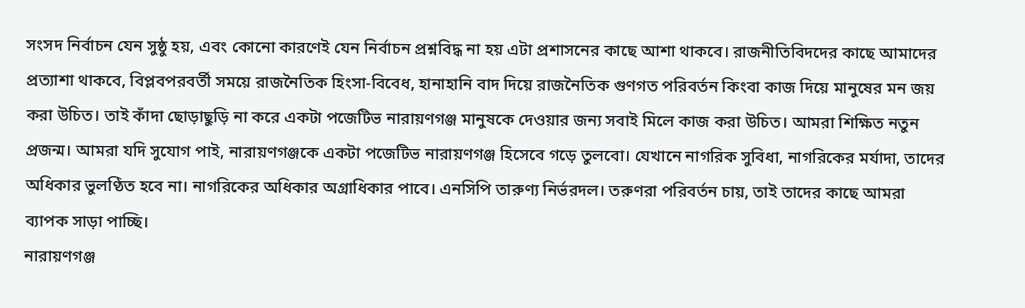সংসদ নির্বাচন যেন সুষ্ঠু হয়, এবং কোনো কারণেই যেন নির্বাচন প্রশ্নবিদ্ধ না হয় এটা প্রশাসনের কাছে আশা থাকবে। রাজনীতিবিদদের কাছে আমাদের প্রত্যাশা থাকবে, বিপ্লবপরবর্তী সময়ে রাজনৈতিক হিংসা-বিবেধ, হানাহানি বাদ দিয়ে রাজনৈতিক গুণগত পরিবর্তন কিংবা কাজ দিয়ে মানুষের মন জয় করা উচিত। তাই কাঁদা ছোড়াছুড়ি না করে একটা পজেটিভ নারায়ণগঞ্জ মানুষকে দেওয়ার জন্য সবাই মিলে কাজ করা উচিত। আমরা শিক্ষিত নতুন প্রজন্ম। আমরা যদি সুযোগ পাই, নারায়ণগঞ্জকে একটা পজেটিভ নারায়ণগঞ্জ হিসেবে গড়ে তুলবো। যেখানে নাগরিক সুবিধা, নাগরিকের মর্যাদা, তাদের অধিকার ভুলণ্ঠিত হবে না। নাগরিকের অধিকার অগ্রাধিকার পাবে। এনসিপি তারুণ্য নির্ভরদল। তরুণরা পরিবর্তন চায়, তাই তাদের কাছে আমরা ব্যাপক সাড়া পাচ্ছি।
নারায়ণগঞ্জ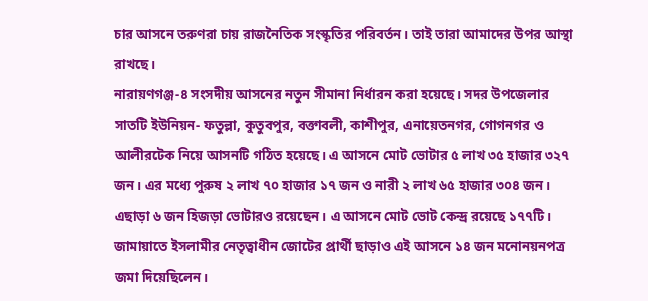চার আসনে তরুণরা চায় রাজনৈতিক সংস্কৃতির পরিবর্তন। তাই তারা আমাদের উপর আস্থা রাখছে।
নারায়ণগঞ্জ-৪ সংসদীয় আসনের নতুন সীমানা নির্ধারন করা হয়েছে। সদর উপজেলার সাতটি ইউনিয়ন- ফতুল্লা, কুতুবপুর, বক্তাবলী, কাশীপুর, এনায়েতনগর, গোগনগর ও আলীরটেক নিয়ে আসনটি গঠিত হয়েছে। এ আসনে মোট ভোটার ৫ লাখ ৩৫ হাজার ৩২৭ জন। এর মধ্যে পুরুষ ২ লাখ ৭০ হাজার ১৭ জন ও নারী ২ লাখ ৬৫ হাজার ৩০৪ জন। এছাড়া ৬ জন হিজড়া ভোটারও রয়েছেন। এ আসনে মোট ভোট কেন্দ্র রয়েছে ১৭৭টি।
জামায়াতে ইসলামীর নেতৃত্বাধীন জোটের প্রার্থী ছাড়াও এই আসনে ১৪ জন মনোনয়নপত্র জমা দিয়েছিলেন।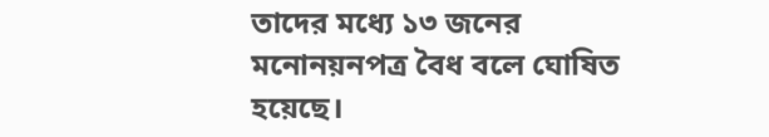তাদের মধ্যে ১৩ জনের মনোনয়নপত্র বৈধ বলে ঘোষিত হয়েছে।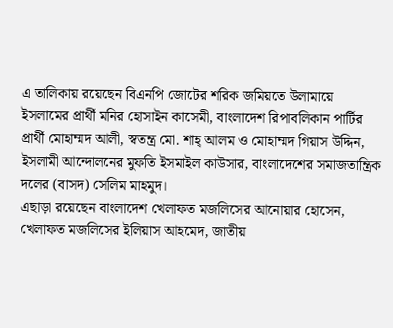এ তালিকায় রয়েছেন বিএনপি জোটের শরিক জমিয়তে উলামায়ে ইসলামের প্রার্থী মনির হোসাইন কাসেমী, বাংলাদেশ রিপাবলিকান পার্টির প্রার্থী মোহাম্মদ আলী, স্বতন্ত্র মো. শাহ্ আলম ও মোহাম্মদ গিয়াস উদ্দিন, ইসলামী আন্দোলনের মুফতি ইসমাইল কাউসার, বাংলাদেশের সমাজতান্ত্রিক দলের (বাসদ) সেলিম মাহমুদ।
এছাড়া রয়েছেন বাংলাদেশ খেলাফত মজলিসের আনোয়ার হোসেন, খেলাফত মজলিসের ইলিয়াস আহমেদ, জাতীয়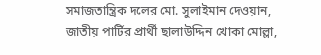সমাজতান্ত্রিক দলের মো. সুলাইমান দেওয়ান, জাতীয় পার্টির প্রার্থী ছালাউদ্দিন খোকা মোল্লা,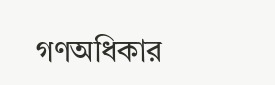গণঅধিকার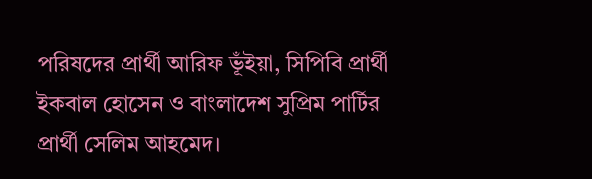পরিষদের প্রার্থী আরিফ ভূঁইয়া, সিপিবি প্রার্থী ইকবাল হোসেন ও বাংলাদেশ সুপ্রিম পার্টির প্রার্থী সেলিম আহমেদ।